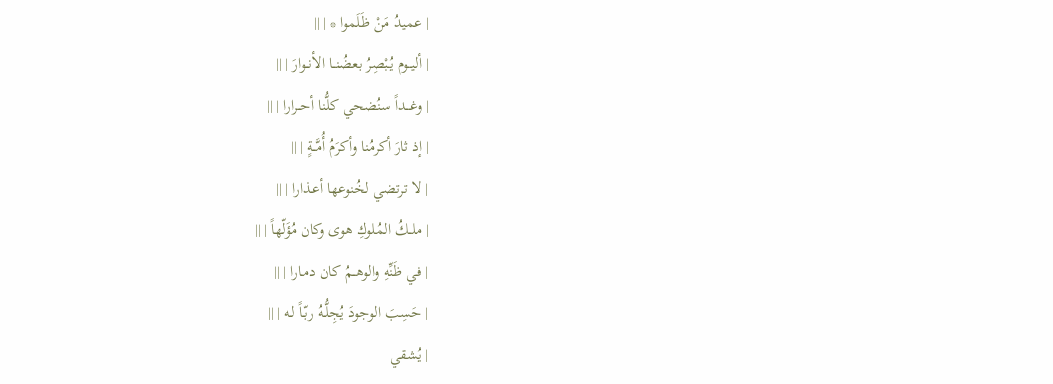| عميدُ مَنْ ظَلَموا * | ||
| أليــوم يُبْصِرُ بعضُنــا الأنــوارَ | ||
| وغـــداً سنُضحي كلُّنا أحــرارا | ||
| إذ ثارَ أكرمُنا وأكرَمُ أُمَّــةٍ | ||
| لا ترتضي لخُنوعها أعـذارا | ||
| ملــكُ المُلوكِ هوى وكان مُؤَلّهاً | ||
| في ظَنِّهِ والوهــمُ كان دمـارا | ||
| حَسِبَ الوجودَ يُجِلُّـهُ ربّـاً لـه | ||
| يُشقي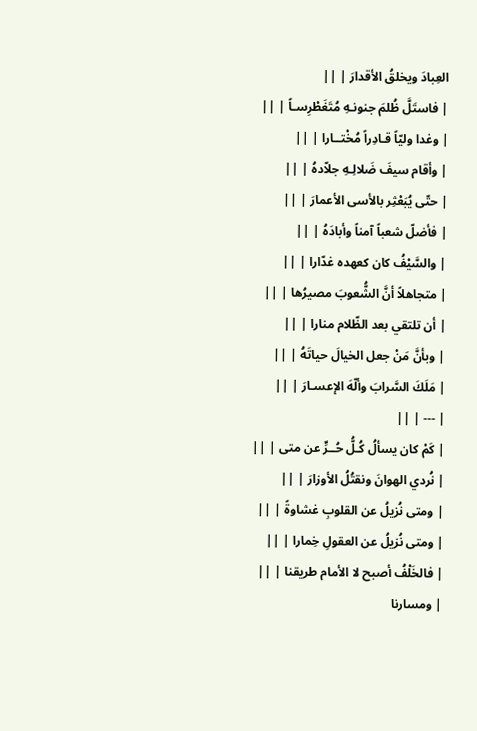العِبادَ ويخلقُ الأقدارَ | ||
| فاستَلَّ ظُلمَ جنونـهِ مُتَغَطْرِسـاً | ||
| وغدا وليّاً قـادِراً مُخْتــارا | ||
| وأقام سيفَ ضَلالِـهِ جلاّدهُ | ||
| حتّى يُبَعْثِر بالأسى الأعمارَ | ||
| فأضلّ شعباً آمناً وأبادَهُ | ||
| والسَّيْفُ كان كعهده غدّارا | ||
| متجاهلاً أنَّ الشُّعوبَ مصيرُها | ||
| أن تلتقي بعد الظّلام منارا | ||
| وبأنَّ مَنْ جعل الخيالَ حياتَهُ | ||
| مَلَكَ السَّرابَ وألّهَ الإعسـارَ | ||
| --- | ||
| كَمْ كان يسألُ كُـلُّ حُــرٍّ عن متى | ||
| نُردي الهوانَ ونقتُلُ الأوزارَ | ||
| ومتى نُزيلُ عن القلوبِ غشاوةً | ||
| ومتى نُزيلُ عن العقولِ خِمارا | ||
| فالخَلْفُ أصبح لا الأمام طريقنا | ||
| ومسارنا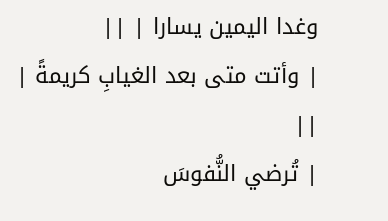وغدا اليمين يسارا | ||
| وأتت متى بعد الغيابِ كريمةً | ||
| تُرضي النُّفوسَ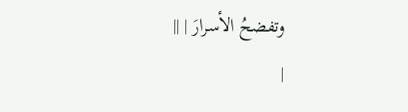وتفضحُ الأسرارَ | ||
|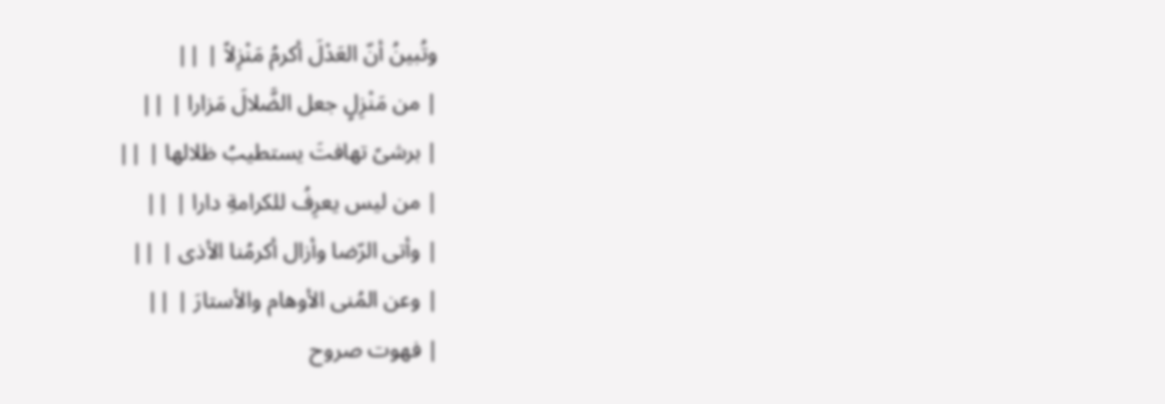وتُبينُ أنّ العَدْلَ أكرمُ مَنْزِلاً | ||
| من مَنْزِلٍ جعل الضَّلالَ مَزارا | ||
| برشىً تهافتَ يستطيبُ ظلالها | ||
| من ليس يعرِفُ للكرامةِ دارا | ||
| وأتى الرّضا وأزال أكرمُنا الأذى | ||
| وعن المُنى الأوهام والأستارَ | ||
| فهوت صروح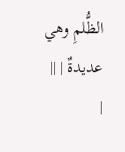الظُّلمِ وهي عديدةٌ | ||
|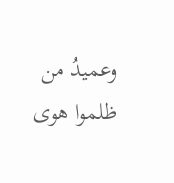وعميدُ من ظلموا هوى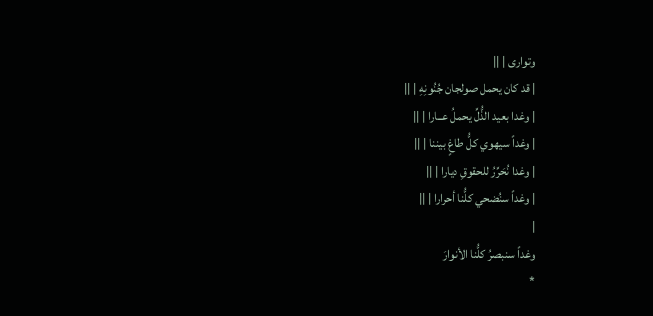وتوارى | ||
| قد كان يحمل صولجان جُنُونِهِ | ||
| وغدا بعيد الذُّلِّ يحملُ عــارا | ||
| وغداً سيهوي كلُّ طاغٍ بيننا | ||
| وغدا نُحَرِّرُ للحقوقِ ديارا | ||
| وغداً سنُضحي كلُّنا أحرارا | ||
|
وغداً سنبصرُ كلُّنا الأنوارَ
*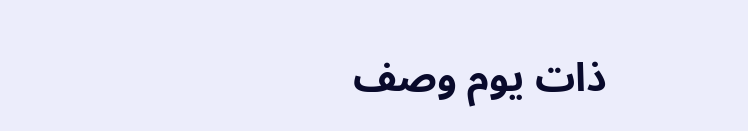ذات يوم وصف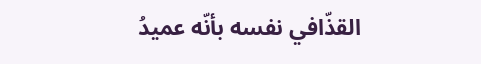القذّافي نفسه بأنّه عميدُ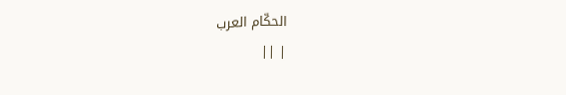الحكّام العرب
| ||